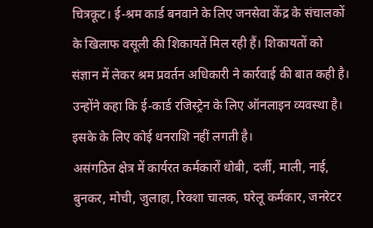चित्रकूट। ई-श्रम कार्ड बनवाने के लिए जनसेवा केंद्र के संचालकों के खिलाफ वसूली की शिकायतें मिल रही हैं। शिकायतों को संज्ञान में लेकर श्रम प्रवर्तन अधिकारी ने कार्रवाई की बात कही है। उन्होंने कहा कि ई-कार्ड रजिस्ट्रेन के लिए ऑनलाइन व्यवस्था है। इसके के लिए कोई धनराशि नहीं लगती है।
असंगठित क्षेत्र में कार्यरत कर्मकारों धोबी, दर्जी, माली, नाई, बुनकर, मोची, जुलाहा, रिक्शा चालक, घरेलू कर्मकार, जनरेटर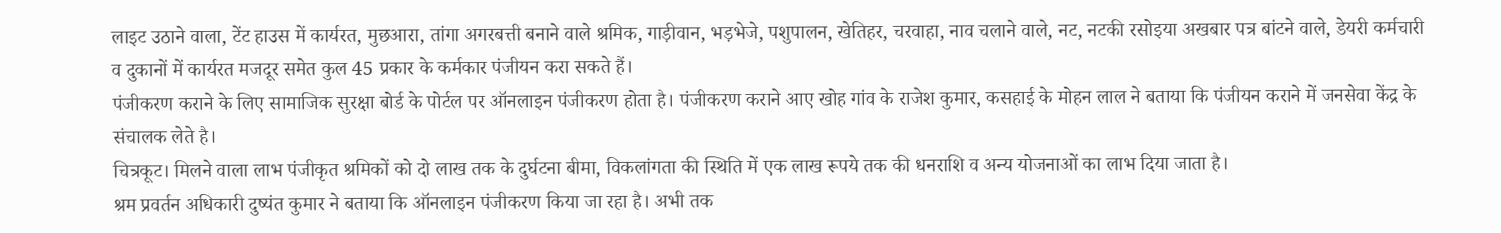लाइट उठाने वाला, टेंट हाउस में कार्यरत, मुछआरा, तांगा अगरबत्ती बनाने वाले श्रमिक, गाड़ीवान, भड़भेजे, पशुपालन, खेतिहर, चरवाहा, नाव चलाने वाले, नट, नटकी रसोइया अखबार पत्र बांटने वाले, डेयरी कर्मचारी व दुकानों में कार्यरत मजदूर समेत कुल 45 प्रकार के कर्मकार पंजीयन करा सकते हैं।
पंजीकरण कराने के लिए सामाजिक सुरक्षा बोर्ड के पोर्टल पर ऑनलाइन पंजीकरण होता है। पंजीकरण कराने आए खोह गांव के राजेश कुमार, कसहाई के मोहन लाल ने बताया कि पंजीयन कराने में जनसेवा केंद्र के संचालक लेते है।
चित्रकूट। मिलने वाला लाभ पंजीकृत श्रमिकों को दो लाख तक के दुर्घटना बीमा, विकलांगता की स्थिति में एक लाख रूपये तक की धनराशि व अन्य योजनाओं का लाभ दिया जाता है।
श्रम प्रवर्तन अधिकारी दुष्यंत कुमार ने बताया कि ऑनलाइन पंजीकरण किया जा रहा है। अभी तक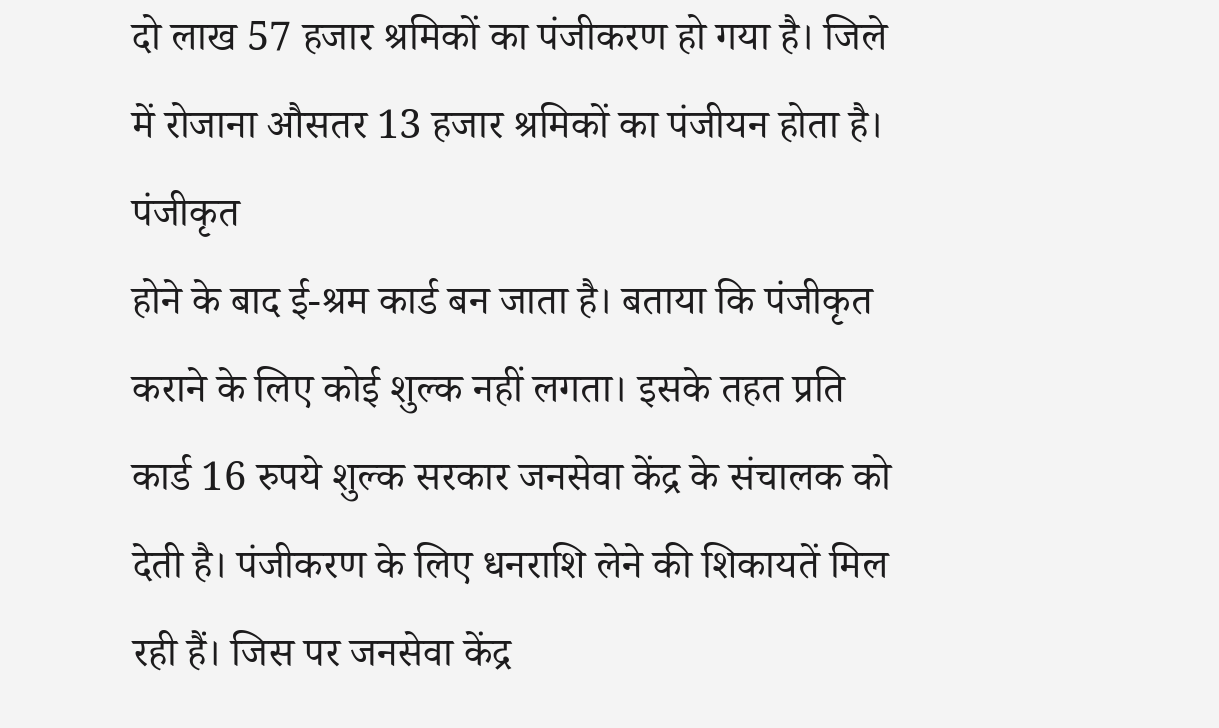दो लाख 57 हजार श्रमिकों का पंजीकरण हो गया है। जिले में रोजाना औसतर 13 हजार श्रमिकों का पंजीयन होता है। पंजीकृत
होने के बाद ई-श्रम कार्ड बन जाता है। बताया कि पंजीकृत कराने के लिए कोई शुल्क नहीं लगता। इसके तहत प्रति कार्ड 16 रुपये शुल्क सरकार जनसेवा केंद्र के संचालक को देती है। पंजीकरण के लिए धनराशि लेने की शिकायतें मिल रही हैं। जिस पर जनसेवा केंद्र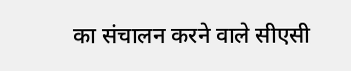का संचालन करने वाले सीएसी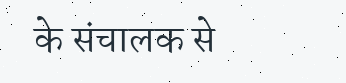के संचालक से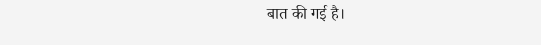बात की गई है।